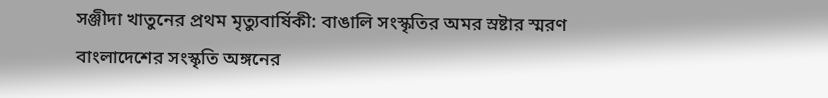সঞ্জীদা খাতুনের প্রথম মৃত্যুবার্ষিকী: বাঙালি সংস্কৃতির অমর স্রষ্টার স্মরণ
বাংলাদেশের সংস্কৃতি অঙ্গনের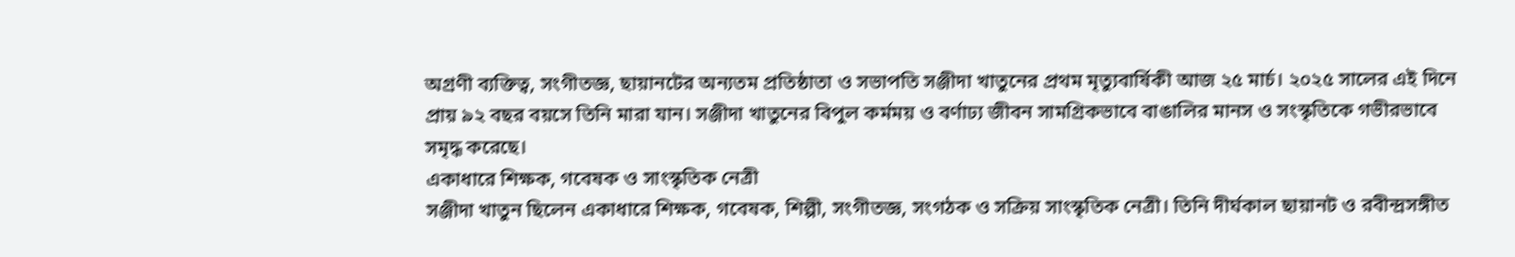অগ্রণী ব্যক্তিত্ব, সংগীতজ্ঞ, ছায়ানটের অন্যতম প্রতিষ্ঠাতা ও সভাপতি সঞ্জীদা খাতুনের প্রথম মৃত্যুবার্ষিকী আজ ২৫ মার্চ। ২০২৫ সালের এই দিনে প্রায় ৯২ বছর বয়সে তিনি মারা যান। সঞ্জীদা খাতুনের বিপুল কর্মময় ও বর্ণাঢ্য জীবন সামগ্রিকভাবে বাঙালির মানস ও সংস্কৃতিকে গভীরভাবে সমৃদ্ধ করেছে।
একাধারে শিক্ষক, গবেষক ও সাংস্কৃতিক নেত্রী
সঞ্জীদা খাতুন ছিলেন একাধারে শিক্ষক, গবেষক, শিল্পী, সংগীতজ্ঞ, সংগঠক ও সক্রিয় সাংস্কৃতিক নেত্রী। তিনি দীর্ঘকাল ছায়ানট ও রবীন্দ্রসঙ্গীত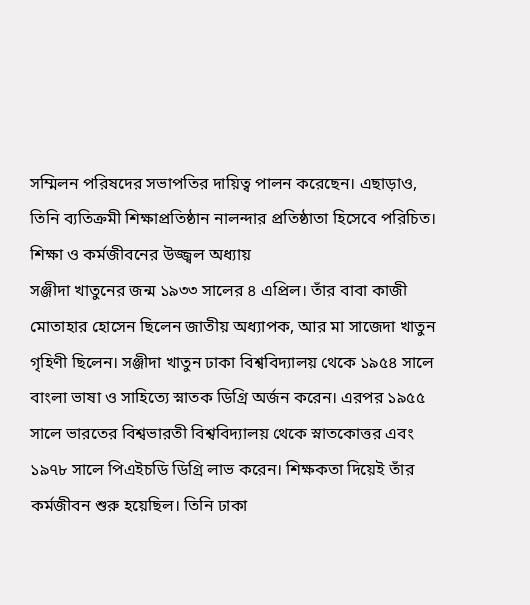সম্মিলন পরিষদের সভাপতির দায়িত্ব পালন করেছেন। এছাড়াও, তিনি ব্যতিক্রমী শিক্ষাপ্রতিষ্ঠান নালন্দার প্রতিষ্ঠাতা হিসেবে পরিচিত।
শিক্ষা ও কর্মজীবনের উজ্জ্বল অধ্যায়
সঞ্জীদা খাতুনের জন্ম ১৯৩৩ সালের ৪ এপ্রিল। তাঁর বাবা কাজী মোতাহার হোসেন ছিলেন জাতীয় অধ্যাপক, আর মা সাজেদা খাতুন গৃহিণী ছিলেন। সঞ্জীদা খাতুন ঢাকা বিশ্ববিদ্যালয় থেকে ১৯৫৪ সালে বাংলা ভাষা ও সাহিত্যে স্নাতক ডিগ্রি অর্জন করেন। এরপর ১৯৫৫ সালে ভারতের বিশ্বভারতী বিশ্ববিদ্যালয় থেকে স্নাতকোত্তর এবং ১৯৭৮ সালে পিএইচডি ডিগ্রি লাভ করেন। শিক্ষকতা দিয়েই তাঁর কর্মজীবন শুরু হয়েছিল। তিনি ঢাকা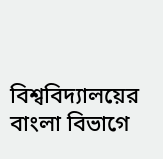বিশ্ববিদ্যালয়ের বাংলা বিভাগে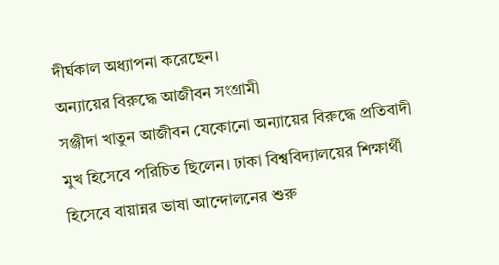দীর্ঘকাল অধ্যাপনা করেছেন।
অন্যায়ের বিরুদ্ধে আজীবন সংগ্রামী
সঞ্জীদা খাতুন আজীবন যেকোনো অন্যায়ের বিরুদ্ধে প্রতিবাদী মুখ হিসেবে পরিচিত ছিলেন। ঢাকা বিশ্ববিদ্যালয়ের শিক্ষার্থী হিসেবে বায়ান্নর ভাষা আন্দোলনের শুরু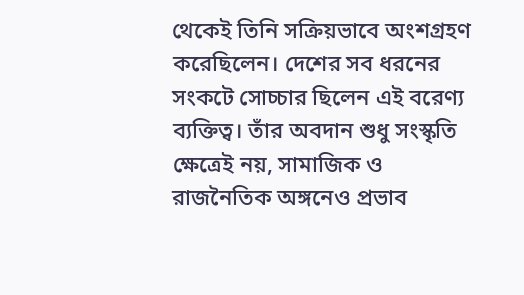থেকেই তিনি সক্রিয়ভাবে অংশগ্রহণ করেছিলেন। দেশের সব ধরনের সংকটে সোচ্চার ছিলেন এই বরেণ্য ব্যক্তিত্ব। তাঁর অবদান শুধু সংস্কৃতি ক্ষেত্রেই নয়, সামাজিক ও রাজনৈতিক অঙ্গনেও প্রভাব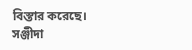বিস্তার করেছে।
সঞ্জীদা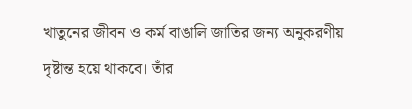খাতুনের জীবন ও কর্ম বাঙালি জাতির জন্য অনুকরণীয় দৃষ্টান্ত হয়ে থাকবে। তাঁর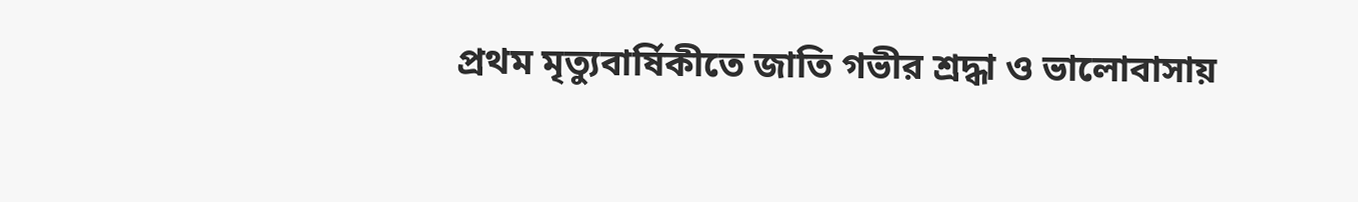প্রথম মৃত্যুবার্ষিকীতে জাতি গভীর শ্রদ্ধা ও ভালোবাসায়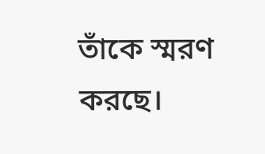তাঁকে স্মরণ করছে।